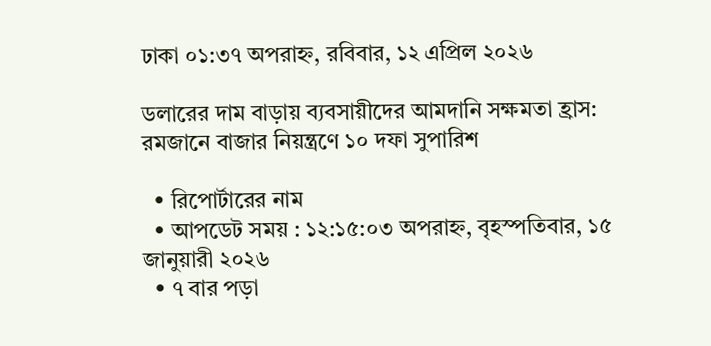ঢাকা ০১:৩৭ অপরাহ্ন, রবিবার, ১২ এপ্রিল ২০২৬

ডলারের দাম বাড়ায় ব্যবসায়ীদের আমদানি সক্ষমতা হ্রাস: রমজানে বাজার নিয়ন্ত্রণে ১০ দফা সুপারিশ

  • রিপোর্টারের নাম
  • আপডেট সময় : ১২:১৫:০৩ অপরাহ্ন, বৃহস্পতিবার, ১৫ জানুয়ারী ২০২৬
  • ৭ বার পড়া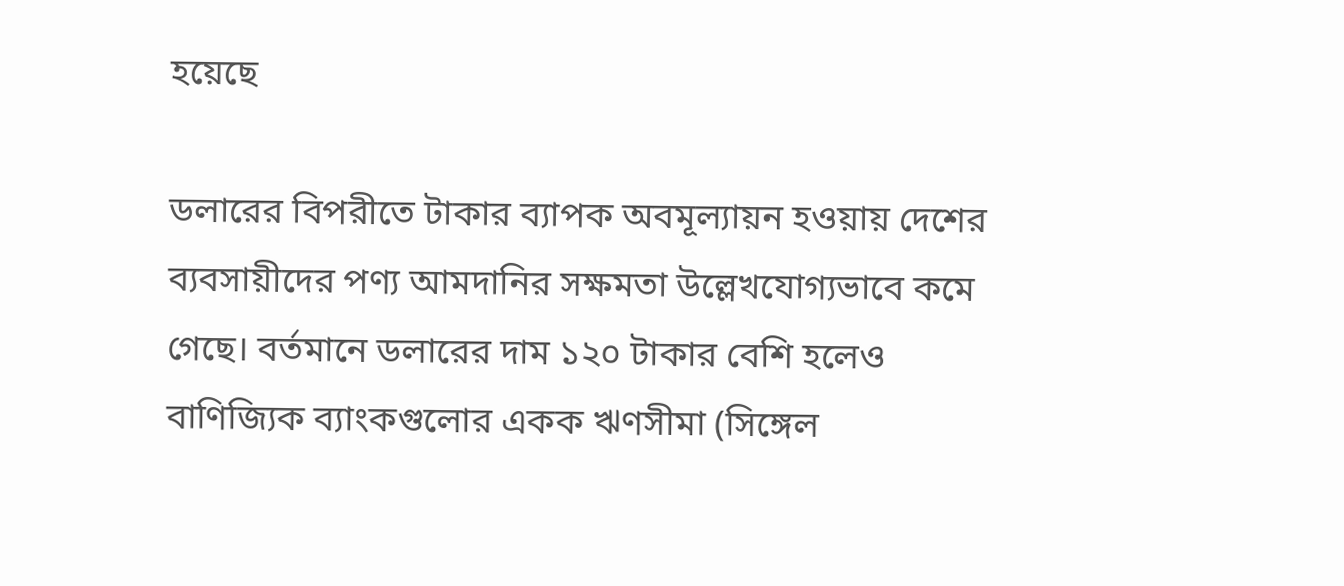হয়েছে

ডলারের বিপরীতে টাকার ব্যাপক অবমূল্যায়ন হওয়ায় দেশের ব্যবসায়ীদের পণ্য আমদানির সক্ষমতা উল্লেখযোগ্যভাবে কমে গেছে। বর্তমানে ডলারের দাম ১২০ টাকার বেশি হলেও বাণিজ্যিক ব্যাংকগুলোর একক ঋণসীমা (সিঙ্গেল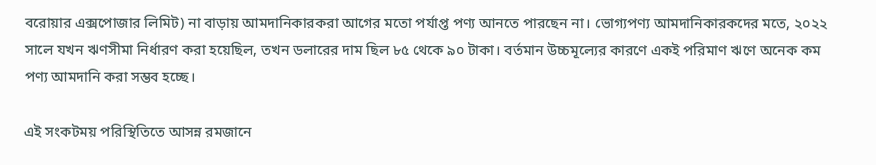বরোয়ার এক্সপোজার লিমিট) না বাড়ায় আমদানিকারকরা আগের মতো পর্যাপ্ত পণ্য আনতে পারছেন না। ভোগ্যপণ্য আমদানিকারকদের মতে, ২০২২ সালে যখন ঋণসীমা নির্ধারণ করা হয়েছিল, তখন ডলারের দাম ছিল ৮৫ থেকে ৯০ টাকা। বর্তমান উচ্চমূল্যের কারণে একই পরিমাণ ঋণে অনেক কম পণ্য আমদানি করা সম্ভব হচ্ছে।

এই সংকটময় পরিস্থিতিতে আসন্ন রমজানে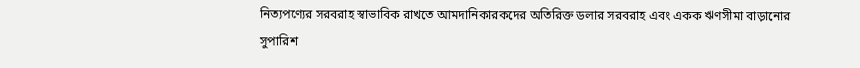নিত্যপণ্যের সরবরাহ স্বাভাবিক রাখতে আমদানিকারকদের অতিরিক্ত ডলার সরবরাহ এবং একক ঋণসীমা বাড়ানোর সুপারিশ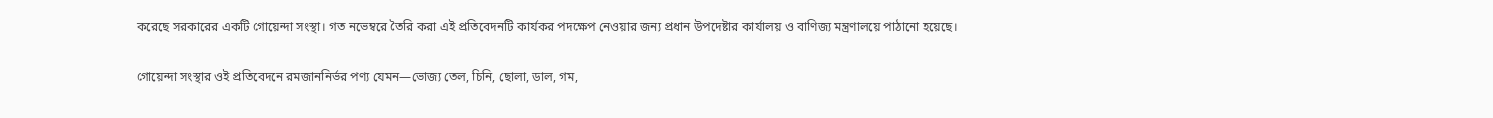করেছে সরকারের একটি গোয়েন্দা সংস্থা। গত নভেম্বরে তৈরি করা এই প্রতিবেদনটি কার্যকর পদক্ষেপ নেওয়ার জন্য প্রধান উপদেষ্টার কার্যালয় ও বাণিজ্য মন্ত্রণালয়ে পাঠানো হয়েছে।

গোয়েন্দা সংস্থার ওই প্রতিবেদনে রমজাননির্ভর পণ্য যেমন—ভোজ্য তেল, চিনি, ছোলা, ডাল, গম,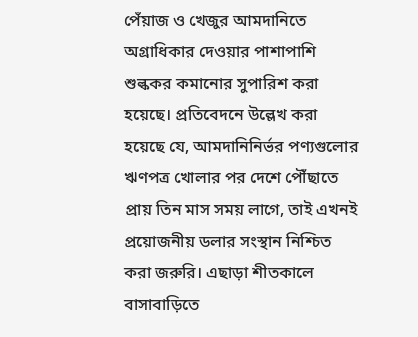পেঁয়াজ ও খেজুর আমদানিতে অগ্রাধিকার দেওয়ার পাশাপাশি শুল্ককর কমানোর সুপারিশ করা হয়েছে। প্রতিবেদনে উল্লেখ করা হয়েছে যে, আমদানিনির্ভর পণ্যগুলোর ঋণপত্র খোলার পর দেশে পৌঁছাতে প্রায় তিন মাস সময় লাগে, তাই এখনই প্রয়োজনীয় ডলার সংস্থান নিশ্চিত করা জরুরি। এছাড়া শীতকালে বাসাবাড়িতে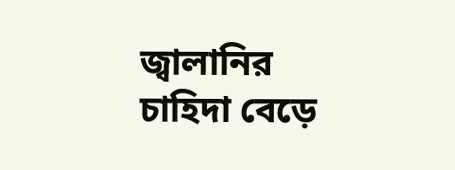জ্বালানির চাহিদা বেড়ে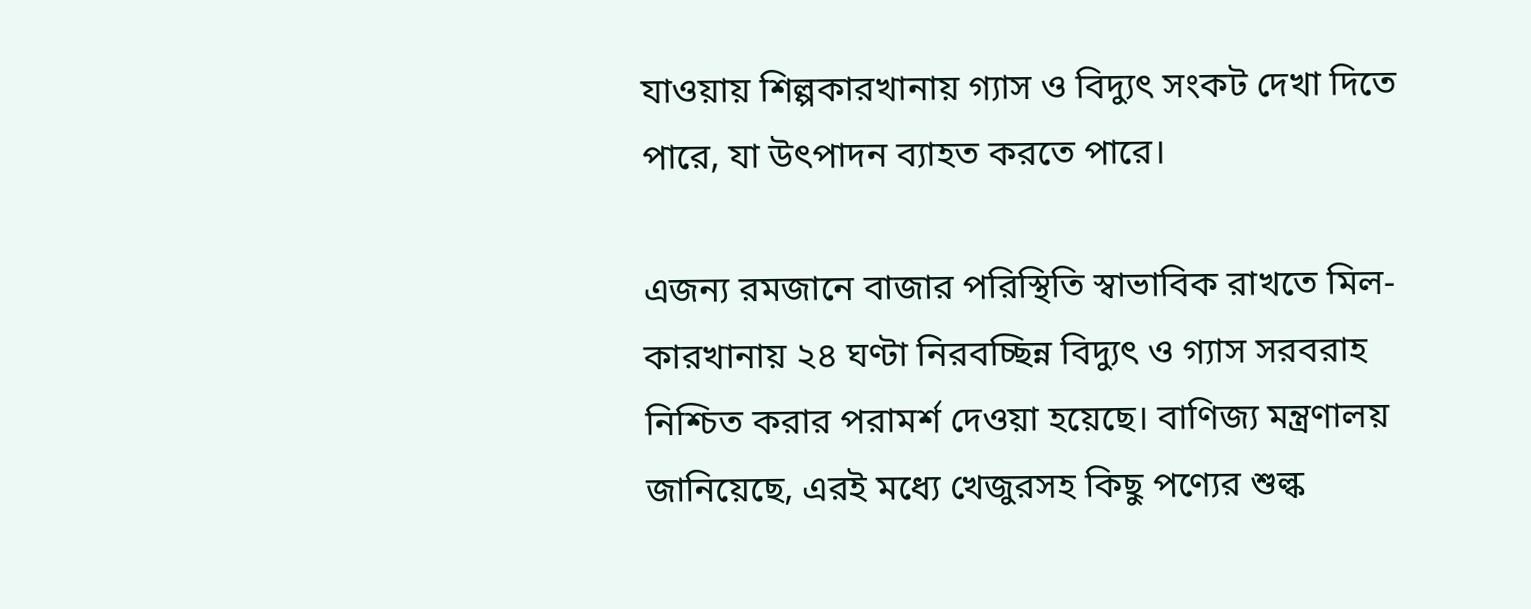যাওয়ায় শিল্পকারখানায় গ্যাস ও বিদ্যুৎ সংকট দেখা দিতে পারে, যা উৎপাদন ব্যাহত করতে পারে।

এজন্য রমজানে বাজার পরিস্থিতি স্বাভাবিক রাখতে মিল-কারখানায় ২৪ ঘণ্টা নিরবচ্ছিন্ন বিদ্যুৎ ও গ্যাস সরবরাহ নিশ্চিত করার পরামর্শ দেওয়া হয়েছে। বাণিজ্য মন্ত্রণালয় জানিয়েছে, এরই মধ্যে খেজুরসহ কিছু পণ্যের শুল্ক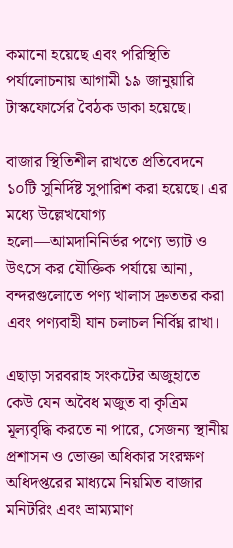কমানো হয়েছে এবং পরিস্থিতি পর্যালোচনায় আগামী ১৯ জানুয়ারি টাস্কফোর্সের বৈঠক ডাকা হয়েছে।

বাজার স্থিতিশীল রাখতে প্রতিবেদনে ১০টি সুনির্দিষ্ট সুপারিশ করা হয়েছে। এর মধ্যে উল্লেখযোগ্য হলো—আমদানিনির্ভর পণ্যে ভ্যাট ও উৎসে কর যৌক্তিক পর্যায়ে আনা, বন্দরগুলোতে পণ্য খালাস দ্রুততর করা এবং পণ্যবাহী যান চলাচল নির্বিঘ্ন রাখা।

এছাড়া সরবরাহ সংকটের অজুহাতে কেউ যেন অবৈধ মজুত বা কৃত্রিম মূল্যবৃদ্ধি করতে না পারে, সেজন্য স্থানীয় প্রশাসন ও ভোক্তা অধিকার সংরক্ষণ অধিদপ্তরের মাধ্যমে নিয়মিত বাজার মনিটরিং এবং ভ্রাম্যমাণ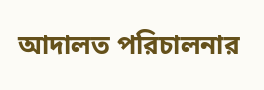আদালত পরিচালনার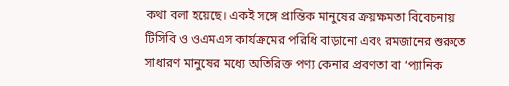কথা বলা হয়েছে। একই সঙ্গে প্রান্তিক মানুষের ক্রয়ক্ষমতা বিবেচনায় টিসিবি ও ওএমএস কার্যক্রমের পরিধি বাড়ানো এবং রমজানের শুরুতে সাধারণ মানুষের মধ্যে অতিরিক্ত পণ্য কেনার প্রবণতা বা ‘প্যানিক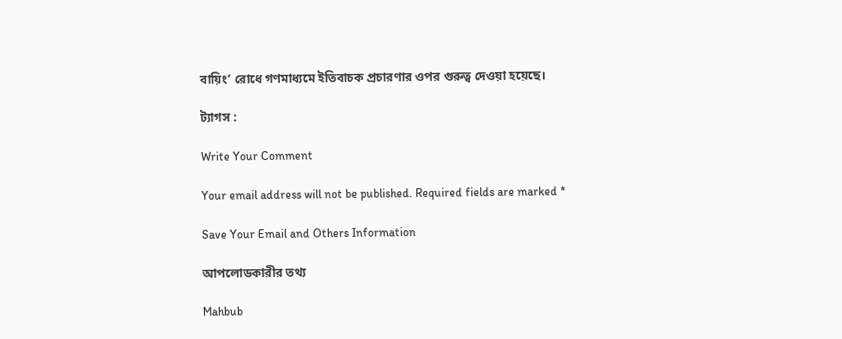বায়িং’ রোধে গণমাধ্যমে ইতিবাচক প্রচারণার ওপর গুরুত্ব দেওয়া হয়েছে।

ট্যাগস :

Write Your Comment

Your email address will not be published. Required fields are marked *

Save Your Email and Others Information

আপলোডকারীর তথ্য

Mahbub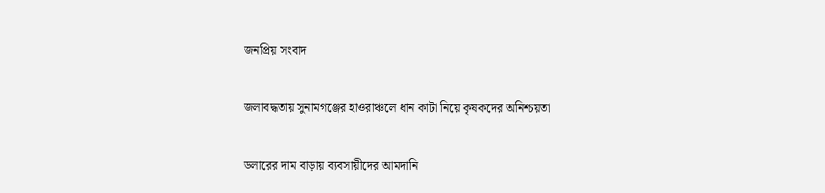জনপ্রিয় সংবাদ

জলাবদ্ধতায় সুনামগঞ্জের হাওরাঞ্চলে ধান কাটা নিয়ে কৃষকদের অনিশ্চয়তা

ডলারের দাম বাড়ায় ব্যবসায়ীদের আমদানি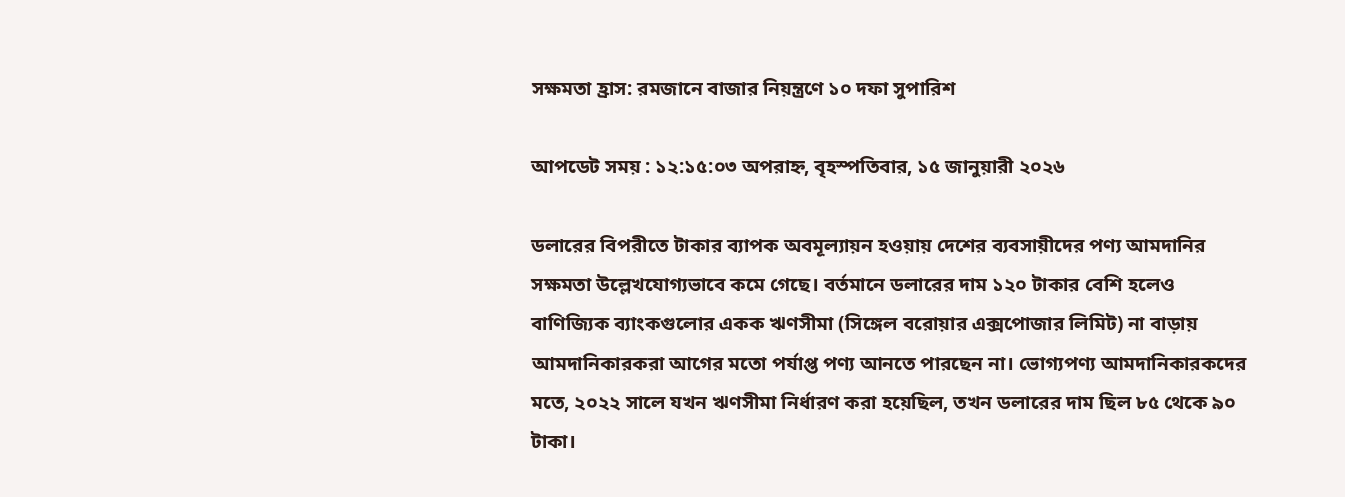সক্ষমতা হ্রাস: রমজানে বাজার নিয়ন্ত্রণে ১০ দফা সুপারিশ

আপডেট সময় : ১২:১৫:০৩ অপরাহ্ন, বৃহস্পতিবার, ১৫ জানুয়ারী ২০২৬

ডলারের বিপরীতে টাকার ব্যাপক অবমূল্যায়ন হওয়ায় দেশের ব্যবসায়ীদের পণ্য আমদানির সক্ষমতা উল্লেখযোগ্যভাবে কমে গেছে। বর্তমানে ডলারের দাম ১২০ টাকার বেশি হলেও বাণিজ্যিক ব্যাংকগুলোর একক ঋণসীমা (সিঙ্গেল বরোয়ার এক্সপোজার লিমিট) না বাড়ায় আমদানিকারকরা আগের মতো পর্যাপ্ত পণ্য আনতে পারছেন না। ভোগ্যপণ্য আমদানিকারকদের মতে, ২০২২ সালে যখন ঋণসীমা নির্ধারণ করা হয়েছিল, তখন ডলারের দাম ছিল ৮৫ থেকে ৯০ টাকা।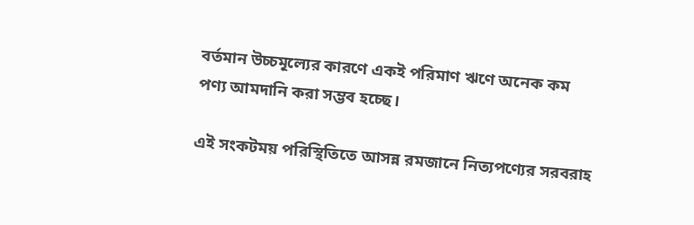বর্তমান উচ্চমূল্যের কারণে একই পরিমাণ ঋণে অনেক কম পণ্য আমদানি করা সম্ভব হচ্ছে।

এই সংকটময় পরিস্থিতিতে আসন্ন রমজানে নিত্যপণ্যের সরবরাহ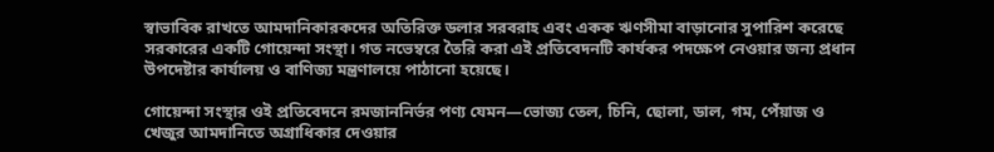স্বাভাবিক রাখতে আমদানিকারকদের অতিরিক্ত ডলার সরবরাহ এবং একক ঋণসীমা বাড়ানোর সুপারিশ করেছে সরকারের একটি গোয়েন্দা সংস্থা। গত নভেম্বরে তৈরি করা এই প্রতিবেদনটি কার্যকর পদক্ষেপ নেওয়ার জন্য প্রধান উপদেষ্টার কার্যালয় ও বাণিজ্য মন্ত্রণালয়ে পাঠানো হয়েছে।

গোয়েন্দা সংস্থার ওই প্রতিবেদনে রমজাননির্ভর পণ্য যেমন—ভোজ্য তেল, চিনি, ছোলা, ডাল, গম, পেঁয়াজ ও খেজুর আমদানিতে অগ্রাধিকার দেওয়ার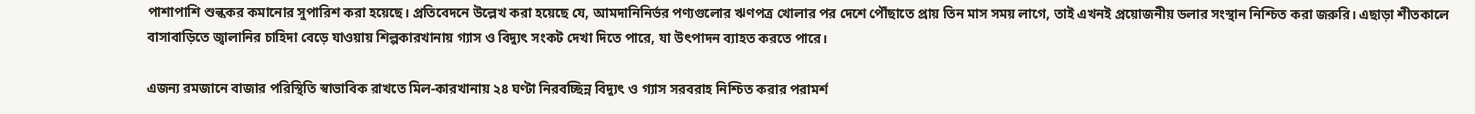পাশাপাশি শুল্ককর কমানোর সুপারিশ করা হয়েছে। প্রতিবেদনে উল্লেখ করা হয়েছে যে, আমদানিনির্ভর পণ্যগুলোর ঋণপত্র খোলার পর দেশে পৌঁছাতে প্রায় তিন মাস সময় লাগে, তাই এখনই প্রয়োজনীয় ডলার সংস্থান নিশ্চিত করা জরুরি। এছাড়া শীতকালে বাসাবাড়িতে জ্বালানির চাহিদা বেড়ে যাওয়ায় শিল্পকারখানায় গ্যাস ও বিদ্যুৎ সংকট দেখা দিতে পারে, যা উৎপাদন ব্যাহত করতে পারে।

এজন্য রমজানে বাজার পরিস্থিতি স্বাভাবিক রাখতে মিল-কারখানায় ২৪ ঘণ্টা নিরবচ্ছিন্ন বিদ্যুৎ ও গ্যাস সরবরাহ নিশ্চিত করার পরামর্শ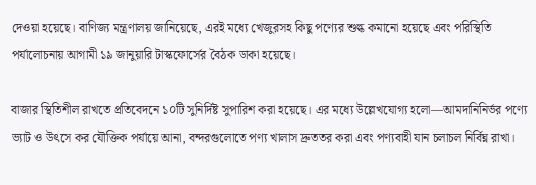দেওয়া হয়েছে। বাণিজ্য মন্ত্রণালয় জানিয়েছে, এরই মধ্যে খেজুরসহ কিছু পণ্যের শুল্ক কমানো হয়েছে এবং পরিস্থিতি পর্যালোচনায় আগামী ১৯ জানুয়ারি টাস্কফোর্সের বৈঠক ডাকা হয়েছে।

বাজার স্থিতিশীল রাখতে প্রতিবেদনে ১০টি সুনির্দিষ্ট সুপারিশ করা হয়েছে। এর মধ্যে উল্লেখযোগ্য হলো—আমদানিনির্ভর পণ্যে ভ্যাট ও উৎসে কর যৌক্তিক পর্যায়ে আনা, বন্দরগুলোতে পণ্য খালাস দ্রুততর করা এবং পণ্যবাহী যান চলাচল নির্বিঘ্ন রাখা।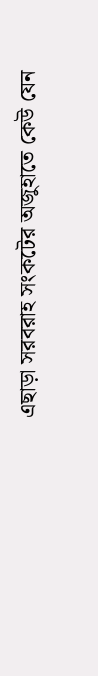এছাড়া সরবরাহ সংকটের অজুহাতে কেউ যেন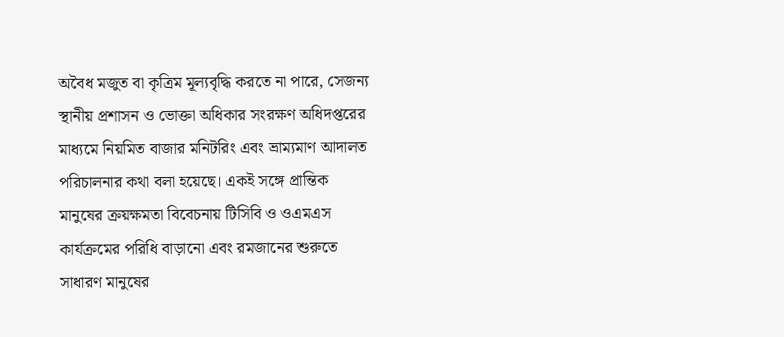অবৈধ মজুত বা কৃত্রিম মূল্যবৃদ্ধি করতে না পারে, সেজন্য স্থানীয় প্রশাসন ও ভোক্তা অধিকার সংরক্ষণ অধিদপ্তরের মাধ্যমে নিয়মিত বাজার মনিটরিং এবং ভ্রাম্যমাণ আদালত পরিচালনার কথা বলা হয়েছে। একই সঙ্গে প্রান্তিক মানুষের ক্রয়ক্ষমতা বিবেচনায় টিসিবি ও ওএমএস কার্যক্রমের পরিধি বাড়ানো এবং রমজানের শুরুতে সাধারণ মানুষের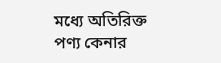মধ্যে অতিরিক্ত পণ্য কেনার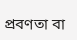প্রবণতা বা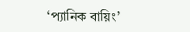‘প্যানিক বায়িং’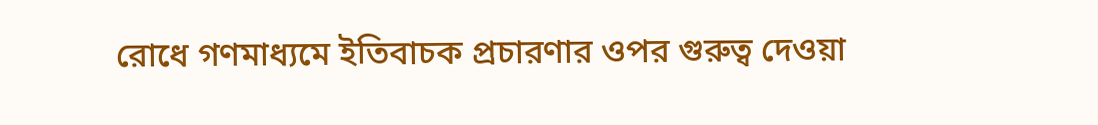রোধে গণমাধ্যমে ইতিবাচক প্রচারণার ওপর গুরুত্ব দেওয়া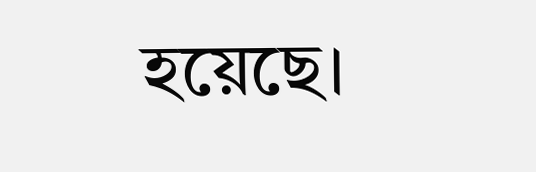হয়েছে।